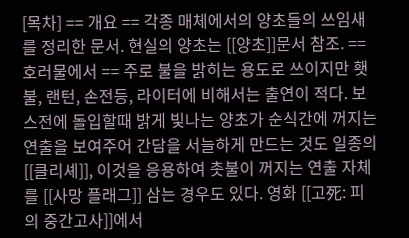[목차] == 개요 == 각종 매체에서의 양초들의 쓰임새를 정리한 문서. 현실의 양초는 [[양초]]문서 참조. == 호러물에서 == 주로 불을 밝히는 용도로 쓰이지만 횃불, 랜턴, 손전등, 라이터에 비해서는 출연이 적다. 보스전에 돌입할때 밝게 빛나는 양초가 순식간에 꺼지는 연출을 보여주어 간담을 서늘하게 만드는 것도 일종의 [[클리셰]], 이것을 응용하여 촛불이 꺼지는 연출 자체를 [[사망 플래그]] 삼는 경우도 있다. 영화 [[고死: 피의 중간고사]]에서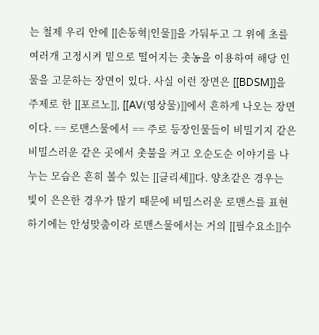는 철제 우리 안에 [[손동혁|인물]]을 가둬두고 그 위에 초를 여러개 고정시켜 밑으로 떨어지는 촛농을 이용하여 해당 인물을 고문하는 장면이 있다. 사실 이런 장면은 [[BDSM]]을 주제로 한 [[포르노]], [[AV(영상물)]]에서 흔하게 나오는 장면이다. == 로맨스물에서 == 주로 등장인물들이 비밀기지 같은 비밀스러운 같은 곳에서 촛불을 켜고 오순도순 이야기를 나누는 모습은 흔히 볼수 있는 [[클리셰]]다. 양초같은 경우는 빛이 은은한 경우가 많기 때문에 비밀스러운 로맨스를 표현하기에는 안성맞춤이라 로맨스물에서는 거의 [[필수요소]]수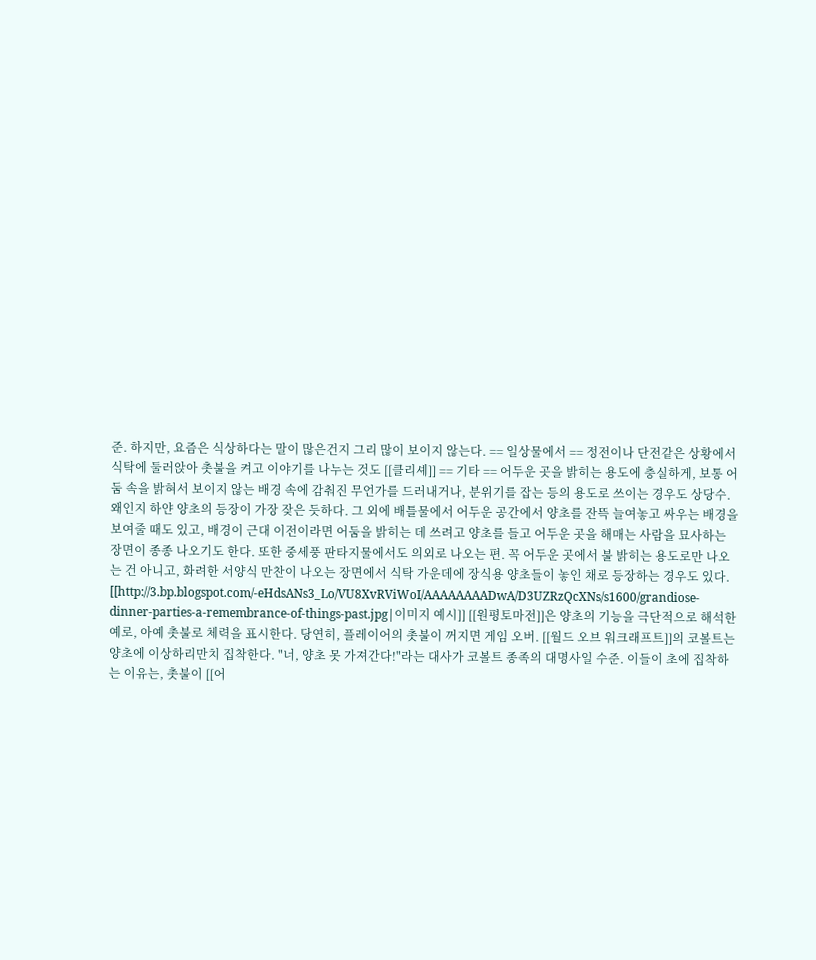준. 하지만, 요즘은 식상하다는 말이 많은건지 그리 많이 보이지 않는다. == 일상물에서 == 정전이나 단전같은 상황에서 식탁에 둘러앉아 촛불을 켜고 이야기를 나누는 것도 [[클리셰]] == 기타 == 어두운 곳을 밝히는 용도에 충실하게, 보통 어둠 속을 밝혀서 보이지 않는 배경 속에 감춰진 무언가를 드러내거나, 분위기를 잡는 등의 용도로 쓰이는 경우도 상당수. 왜인지 하얀 양초의 등장이 가장 잦은 듯하다. 그 외에 배틀물에서 어두운 공간에서 양초를 잔뜩 늘여놓고 싸우는 배경을 보여줄 때도 있고, 배경이 근대 이전이라면 어둠을 밝히는 데 쓰려고 양초를 들고 어두운 곳을 해매는 사람을 묘사하는 장면이 종종 나오기도 한다. 또한 중세풍 판타지물에서도 의외로 나오는 편. 꼭 어두운 곳에서 불 밝히는 용도로만 나오는 건 아니고, 화려한 서양식 만찬이 나오는 장면에서 식탁 가운데에 장식용 양초들이 놓인 채로 등장하는 경우도 있다. [[http://3.bp.blogspot.com/-eHdsANs3_Lo/VU8XvRViWoI/AAAAAAAADwA/D3UZRzQcXNs/s1600/grandiose-dinner-parties-a-remembrance-of-things-past.jpg|이미지 예시]] [[원평토마전]]은 양초의 기능을 극단적으로 해석한 예로, 아예 촛불로 체력을 표시한다. 당연히, 플레이어의 촛불이 꺼지면 게임 오버. [[월드 오브 워크래프트]]의 코볼트는 양초에 이상하리만치 집착한다. "너, 양초 못 가져간다!"라는 대사가 코볼트 종족의 대명사일 수준. 이들이 초에 집착하는 이유는, 촛불이 [[어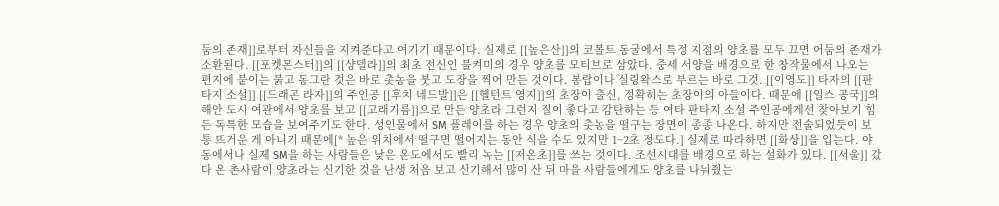둠의 존재]]로부터 자신들을 지켜준다고 여기기 때문이다. 실제로 [[높은산]]의 코볼트 동굴에서 특정 지점의 양초를 모두 끄면 어둠의 존재가 소환된다. [[포켓몬스터]]의 [[샹델라]]의 최초 전신인 불켜미의 경우 양초를 모티브로 삼았다. 중세 서양을 배경으로 한 창작물에서 나오는 편지에 붙이는 붉고 동그란 것은 바로 촛농을 붓고 도장을 찍어 만든 것이다. 봉랍이나 실링왁스로 부르는 바로 그것. [[이영도]] 타자의 [[판타지 소설]] [[드래곤 라자]]의 주인공 [[후치 네드발]]은 [[헬턴트 영지]]의 초장이 출신, 정확히는 초장이의 아들이다. 때문에 [[일스 공국]]의 해안 도시 여관에서 양초를 보고 [[고래기름]]으로 만든 양초라 그런지 질이 좋다고 감탄하는 등 여타 판타지 소설 주인공에게선 찾아보기 힘든 독특한 모습을 보여주기도 한다. 성인물에서 SM 플레이를 하는 경우 양초의 촛농을 떨구는 장면이 종종 나온다. 하지만 전술되었듯이 보통 뜨거운 게 아니기 때문에[* 높은 위치에서 떨구면 떨어지는 동안 식을 수도 있지만 1~2초 정도다.] 실제로 따라하면 [[화상]]을 입는다. 야동에서나 실제 SM을 하는 사람들은 낮은 온도에서도 빨리 녹는 [[저온초]]를 쓰는 것이다. 조선시대를 배경으로 하는 설화가 있다. [[서울]] 갔다 온 촌사람이 양초라는 신기한 것을 난생 처음 보고 신기해서 많이 산 뒤 마을 사람들에게도 양초를 나눠줬는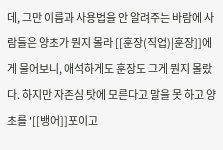데, 그만 이름과 사용법을 안 알려주는 바람에 사람들은 양초가 뭔지 몰라 [[훈장(직업)|훈장]]에게 물어보니, 애석하게도 훈장도 그게 뭔지 몰랐다. 하지만 자존심 탓에 모른다고 말을 못 하고 양초를 '[[뱅어]]포이고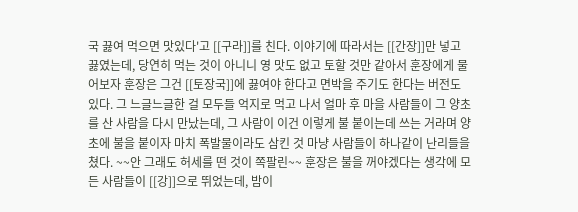국 끓여 먹으면 맛있다'고 [[구라]]를 친다. 이야기에 따라서는 [[간장]]만 넣고 끓였는데, 당연히 먹는 것이 아니니 영 맛도 없고 토할 것만 같아서 훈장에게 물어보자 훈장은 그건 [[토장국]]에 끓여야 한다고 면박을 주기도 한다는 버전도 있다. 그 느글느글한 걸 모두들 억지로 먹고 나서 얼마 후 마을 사람들이 그 양초를 산 사람을 다시 만났는데, 그 사람이 이건 이렇게 불 붙이는데 쓰는 거라며 양초에 불을 붙이자 마치 폭발물이라도 삼킨 것 마냥 사람들이 하나같이 난리들을 쳤다. ~~안 그래도 허세를 떤 것이 쪽팔린~~ 훈장은 불을 꺼야겠다는 생각에 모든 사람들이 [[강]]으로 뛰었는데, 밤이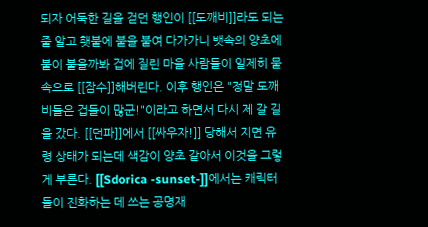되자 어둑한 길을 걷던 행인이 [[도깨비]]라도 되는 줄 알고 횃불에 불을 붙여 다가가니 뱃속의 양초에 불이 붙을까봐 겁에 질린 마을 사람들이 일제히 물속으로 [[잠수]]해버린다. 이후 행인은 "정말 도깨비들은 겁들이 많군!"이라고 하면서 다시 제 갈 길을 갔다. [[던파]]에서 [[싸우자!]] 당해서 지면 유령 상태가 되는데 색감이 양초 같아서 이것을 그렇게 부른다. [[Sdorica -sunset-]]에서는 캐릭터들이 진화하는 데 쓰는 공명재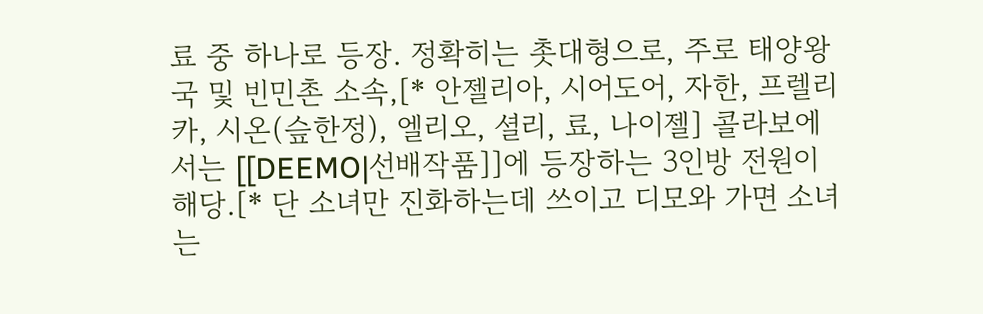료 중 하나로 등장. 정확히는 촛대형으로, 주로 태양왕국 및 빈민촌 소속,[* 안젤리아, 시어도어, 자한, 프렐리카, 시온(슾한정), 엘리오, 셜리, 료, 나이젤] 콜라보에서는 [[DEEMO|선배작품]]에 등장하는 3인방 전원이 해당.[* 단 소녀만 진화하는데 쓰이고 디모와 가면 소녀는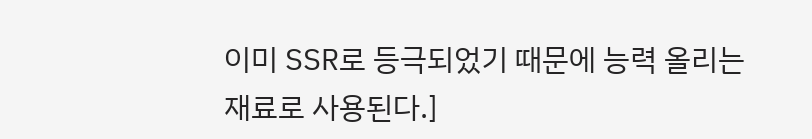이미 SSR로 등극되었기 때문에 능력 올리는 재료로 사용된다.]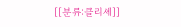[[분류:클리셰]]